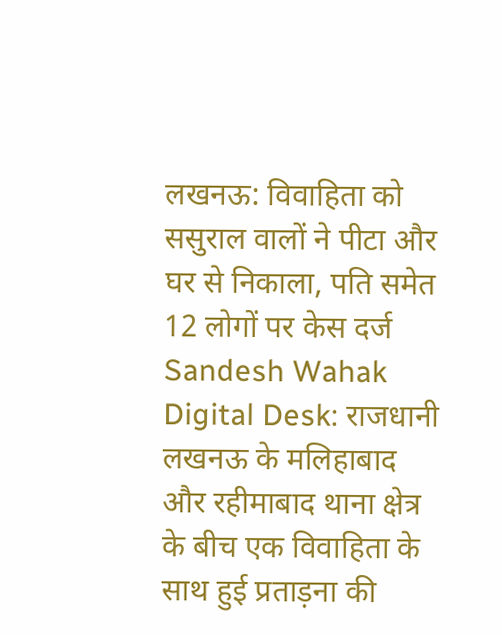लखनऊ: विवाहिता को ससुराल वालों ने पीटा और घर से निकाला, पति समेत 12 लोगों पर केस दर्ज
Sandesh Wahak Digital Desk: राजधानी लखनऊ के मलिहाबाद और रहीमाबाद थाना क्षेत्र के बीच एक विवाहिता के साथ हुई प्रताड़ना की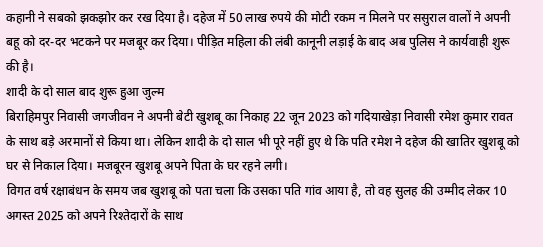कहानी ने सबको झकझोर कर रख दिया है। दहेज में 50 लाख रुपये की मोटी रकम न मिलने पर ससुराल वालों ने अपनी बहू को दर-दर भटकने पर मजबूर कर दिया। पीड़ित महिला की लंबी कानूनी लड़ाई के बाद अब पुलिस ने कार्यवाही शुरू की है।
शादी के दो साल बाद शुरू हुआ जुल्म
बिराहिमपुर निवासी जगजीवन ने अपनी बेटी खुशबू का निकाह 22 जून 2023 को गदियाखेड़ा निवासी रमेश कुमार रावत के साथ बड़े अरमानों से किया था। लेकिन शादी के दो साल भी पूरे नहीं हुए थे कि पति रमेश ने दहेज की खातिर खुशबू को घर से निकाल दिया। मजबूरन खुशबू अपने पिता के घर रहने लगी।
विगत वर्ष रक्षाबंधन के समय जब खुशबू को पता चला कि उसका पति गांव आया है, तो वह सुलह की उम्मीद लेकर 10 अगस्त 2025 को अपने रिश्तेदारों के साथ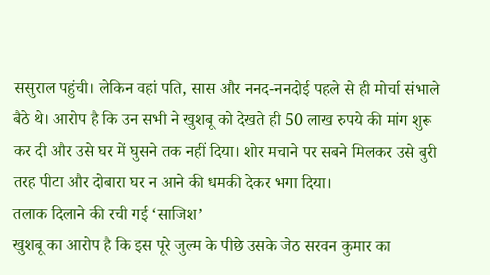ससुराल पहुंची। लेकिन वहां पति, सास और ननद-ननदोई पहले से ही मोर्चा संभाले बैठे थे। आरोप है कि उन सभी ने खुशबू को देखते ही 50 लाख रुपये की मांग शुरू कर दी और उसे घर में घुसने तक नहीं दिया। शोर मचाने पर सबने मिलकर उसे बुरी तरह पीटा और दोबारा घर न आने की धमकी देकर भगा दिया।
तलाक दिलाने की रची गई ‘साजिश’
खुशबू का आरोप है कि इस पूरे जुल्म के पीछे उसके जेठ सरवन कुमार का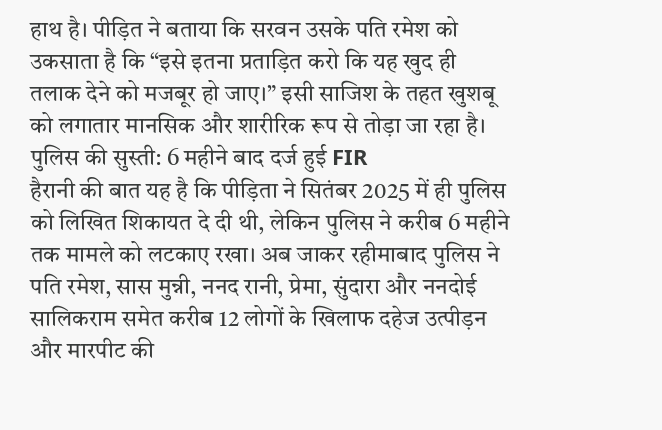हाथ है। पीड़ित ने बताया कि सरवन उसके पति रमेश को उकसाता है कि “इसे इतना प्रताड़ित करो कि यह खुद ही तलाक देने को मजबूर हो जाए।” इसी साजिश के तहत खुशबू को लगातार मानसिक और शारीरिक रूप से तोड़ा जा रहा है।
पुलिस की सुस्ती: 6 महीने बाद दर्ज हुई FIR
हैरानी की बात यह है कि पीड़िता ने सितंबर 2025 में ही पुलिस को लिखित शिकायत दे दी थी, लेकिन पुलिस ने करीब 6 महीने तक मामले को लटकाए रखा। अब जाकर रहीमाबाद पुलिस ने पति रमेश, सास मुन्नी, ननद रानी, प्रेमा, सुंदारा और ननदोई सालिकराम समेत करीब 12 लोगों के खिलाफ दहेज उत्पीड़न और मारपीट की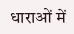धाराओं में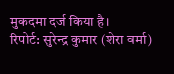मुकदमा दर्ज किया है।
रिपोर्ट: सुरेन्द्र कुमार (शेरा वर्मा)